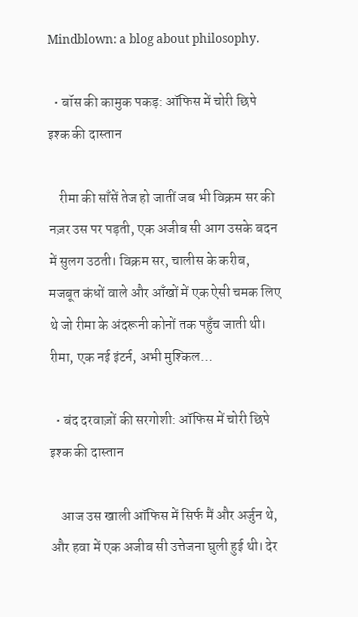Mindblown: a blog about philosophy.

  • बॉस की कामुक पकड़: ऑफिस में चोरी छिपे इश्क की दास्तान

    रीमा की साँसें तेज हो जातीं जब भी विक्रम सर की नज़र उस पर पड़ती, एक अजीब सी आग उसके बदन में सुलग उठती। विक्रम सर, चालीस के करीब, मजबूत कंधों वाले और आँखों में एक ऐसी चमक लिए थे जो रीमा के अंदरूनी कोनों तक पहुँच जाती थी। रीमा, एक नई इंटर्न, अभी मुश्किल…

  • बंद दरवाज़ों की सरगोशी: ऑफिस में चोरी छिपे इश्क की दास्तान

    आज उस खाली ऑफिस में सिर्फ मैं और अर्जुन थे, और हवा में एक अजीब सी उत्तेजना घुली हुई थी। देर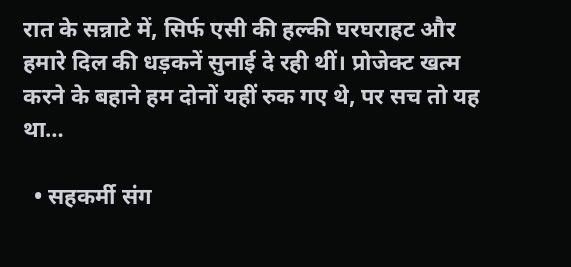रात के सन्नाटे में, सिर्फ एसी की हल्की घरघराहट और हमारे दिल की धड़कनें सुनाई दे रही थीं। प्रोजेक्ट खत्म करने के बहाने हम दोनों यहीं रुक गए थे, पर सच तो यह था…

  • सहकर्मी संग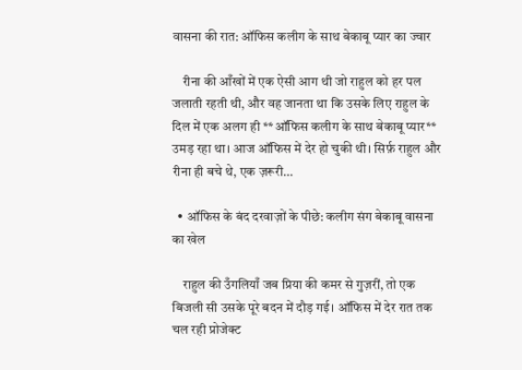वासना की रात: ऑफिस कलीग के साथ बेकाबू प्यार का ज्वार

    रीना की आँखों में एक ऐसी आग थी जो राहुल को हर पल जलाती रहती थी, और वह जानता था कि उसके लिए राहुल के दिल में एक अलग ही **ऑफिस कलीग के साथ बेकाबू प्यार** उमड़ रहा था। आज ऑफिस में देर हो चुकी थी। सिर्फ़ राहुल और रीना ही बचे थे, एक ज़रूरी…

  • ऑफिस के बंद दरवाज़ों के पीछे: कलीग संग बेकाबू वासना का खेल

    राहुल की उँगलियाँ जब प्रिया की कमर से गुज़रीं, तो एक बिजली सी उसके पूरे बदन में दौड़ गई। ऑफिस में देर रात तक चल रही प्रोजेक्ट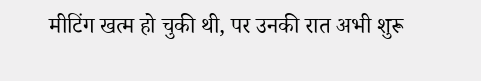मीटिंग खत्म हो चुकी थी, पर उनकी रात अभी शुरू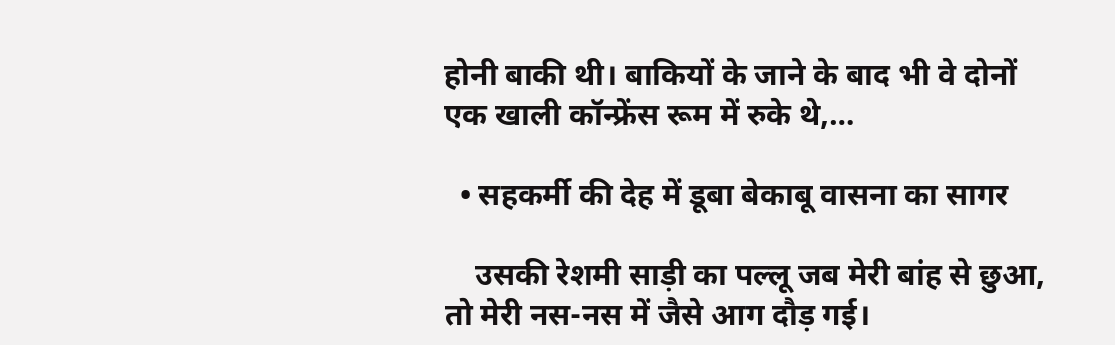होनी बाकी थी। बाकियों के जाने के बाद भी वे दोनों एक खाली कॉन्फ्रेंस रूम में रुके थे,…

  • सहकर्मी की देह में डूबा बेकाबू वासना का सागर

    उसकी रेशमी साड़ी का पल्लू जब मेरी बांह से छुआ, तो मेरी नस-नस में जैसे आग दौड़ गई।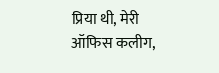प्रिया थी, मेरी ऑफिस कलीग,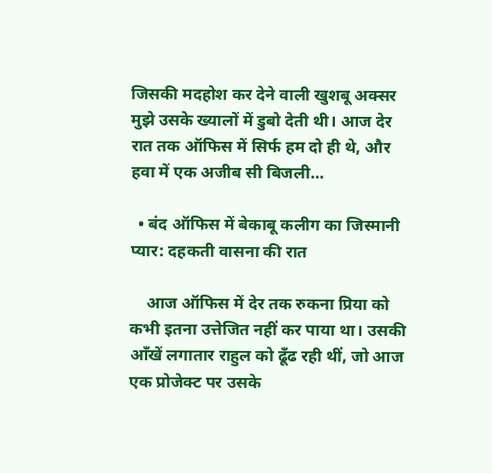जिसकी मदहोश कर देने वाली खुशबू अक्सर मुझे उसके ख्यालों में डुबो देती थी। आज देर रात तक ऑफिस में सिर्फ हम दो ही थे, और हवा में एक अजीब सी बिजली…

  • बंद ऑफिस में बेकाबू कलीग का जिस्मानी प्यार: दहकती वासना की रात

    आज ऑफिस में देर तक रुकना प्रिया को कभी इतना उत्तेजित नहीं कर पाया था। उसकी आँखें लगातार राहुल को ढूँढ रही थीं, जो आज एक प्रोजेक्ट पर उसके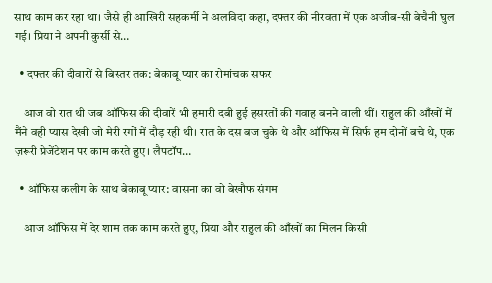साथ काम कर रहा था। जैसे ही आखिरी सहकर्मी ने अलविदा कहा, दफ्तर की नीरवता में एक अजीब-सी बेचैनी घुल गई। प्रिया ने अपनी कुर्सी से…

  • दफ्तर की दीवारों से बिस्तर तक: बेकाबू प्यार का रोमांचक सफर

    आज वो रात थी जब ऑफिस की दीवारें भी हमारी दबी हुई हसरतों की गवाह बनने वाली थीं। राहुल की आँखों में मैंने वही प्यास देखी जो मेरी रगों में दौड़ रही थी। रात के दस बज चुके थे और ऑफिस में सिर्फ हम दोनों बचे थे, एक ज़रूरी प्रेजेंटेशन पर काम करते हुए। लैपटॉप…

  • ऑफिस कलीग के साथ बेकाबू प्यार: वासना का वो बेखौफ संगम

    आज ऑफिस में देर शाम तक काम करते हुए, प्रिया और राहुल की आँखों का मिलन किसी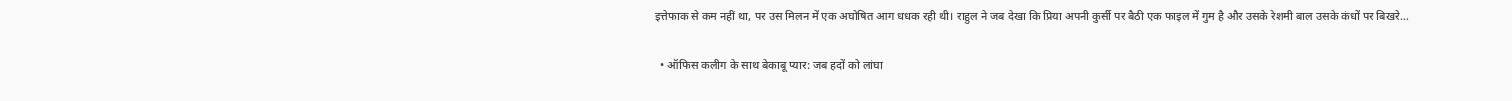इत्तेफाक से कम नहीं था, पर उस मिलन में एक अघोषित आग धधक रही थी। राहुल ने जब देखा कि प्रिया अपनी कुर्सी पर बैठी एक फाइल में गुम है और उसके रेशमी बाल उसके कंधों पर बिखरे…

  • ऑफिस कलीग के साथ बेकाबू प्यार: जब हदों को लांघा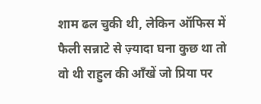शाम ढल चुकी थी, लेकिन ऑफिस में फैली सन्नाटे से ज़्यादा घना कुछ था तो वो थी राहुल की आँखें जो प्रिया पर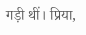गड़ी थीं। प्रिया,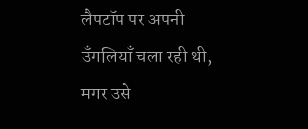लैपटॉप पर अपनी उँगलियाँ चला रही थी, मगर उसे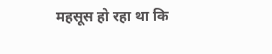महसूस हो रहा था कि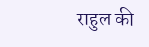राहुल की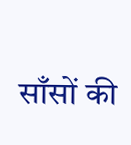साँसों की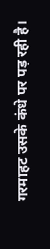गरमाहट उसके कंधे पर पड़ रही है।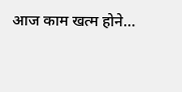आज काम खत्म होने…